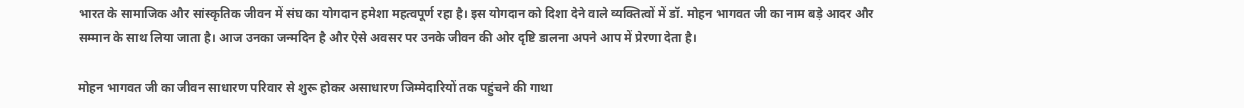भारत के सामाजिक और सांस्कृतिक जीवन में संघ का योगदान हमेशा महत्वपूर्ण रहा है। इस योगदान को दिशा देने वाले व्यक्तित्वों में डॉ. मोहन भागवत जी का नाम बड़े आदर और सम्मान के साथ लिया जाता है। आज उनका जन्मदिन है और ऐसे अवसर पर उनके जीवन की ओर दृष्टि डालना अपने आप में प्रेरणा देता है।

मोहन भागवत जी का जीवन साधारण परिवार से शुरू होकर असाधारण जिम्मेदारियों तक पहुंचने की गाथा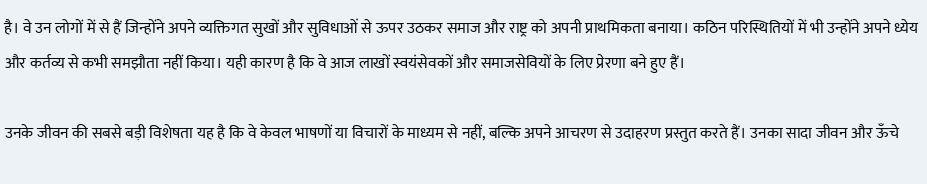है। वे उन लोगों में से हैं जिन्होंने अपने व्यक्तिगत सुखों और सुविधाओं से ऊपर उठकर समाज और राष्ट्र को अपनी प्राथमिकता बनाया। कठिन परिस्थितियों में भी उन्होंने अपने ध्येय और कर्तव्य से कभी समझौता नहीं किया। यही कारण है कि वे आज लाखों स्वयंसेवकों और समाजसेवियों के लिए प्रेरणा बने हुए हैं।

उनके जीवन की सबसे बड़ी विशेषता यह है कि वे केवल भाषणों या विचारों के माध्यम से नहीं, बल्कि अपने आचरण से उदाहरण प्रस्तुत करते हैं। उनका सादा जीवन और ऊँचे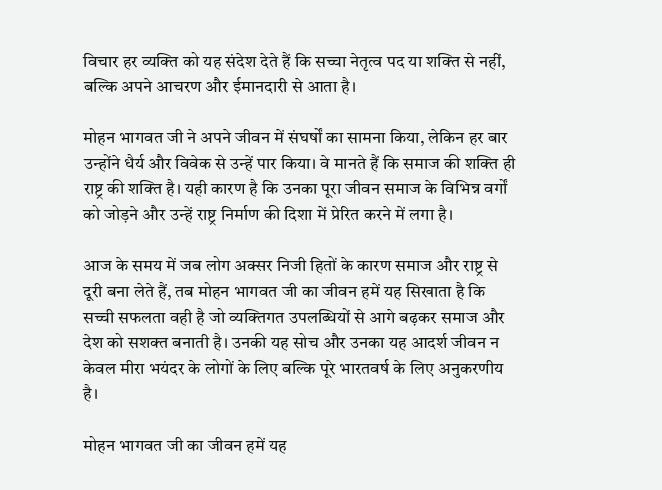विचार हर व्यक्ति को यह संदेश देते हैं कि सच्चा नेतृत्व पद या शक्ति से नहीं, बल्कि अपने आचरण और ईमानदारी से आता है।

मोहन भागवत जी ने अपने जीवन में संघर्षों का सामना किया, लेकिन हर बार उन्होंने धैर्य और विवेक से उन्हें पार किया। वे मानते हैं कि समाज की शक्ति ही राष्ट्र की शक्ति है। यही कारण है कि उनका पूरा जीवन समाज के विभिन्न वर्गों को जोड़ने और उन्हें राष्ट्र निर्माण की दिशा में प्रेरित करने में लगा है।

आज के समय में जब लोग अक्सर निजी हितों के कारण समाज और राष्ट्र से दूरी बना लेते हैं, तब मोहन भागवत जी का जीवन हमें यह सिखाता है कि सच्ची सफलता वही है जो व्यक्तिगत उपलब्धियों से आगे बढ़कर समाज और देश को सशक्त बनाती है। उनकी यह सोच और उनका यह आदर्श जीवन न केवल मीरा भयंदर के लोगों के लिए बल्कि पूरे भारतवर्ष के लिए अनुकरणीय है।

मोहन भागवत जी का जीवन हमें यह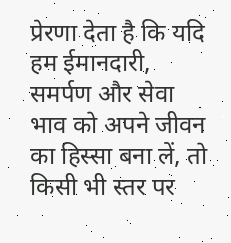प्रेरणा देता है कि यदि हम ईमानदारी, समर्पण और सेवा भाव को अपने जीवन का हिस्सा बना लें, तो किसी भी स्तर पर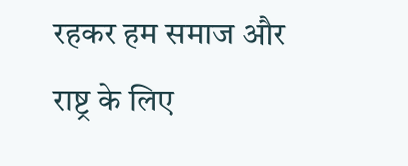रहकर हम समाज और राष्ट्र के लिए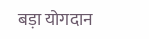बड़ा योगदान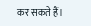कर सकते हैं।